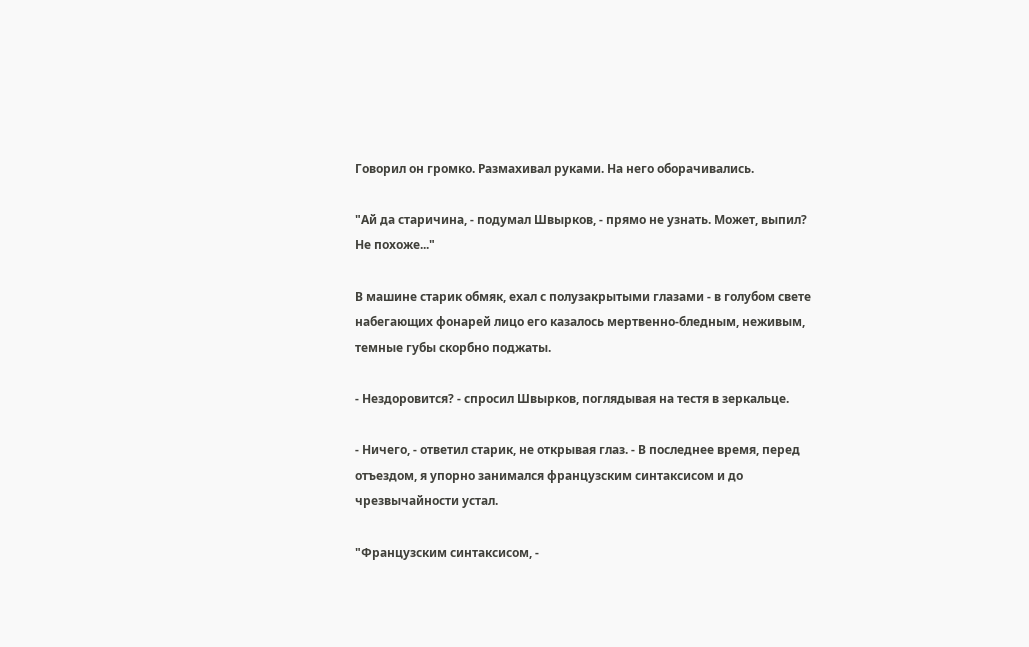Говорил он громко. Размахивал руками. На него оборачивались.

"Ай да старичина, - подумал Швырков, - прямо не узнать. Может, выпил? Не похоже..."

В машине старик обмяк, ехал с полузакрытыми глазами - в голубом свете набегающих фонарей лицо его казалось мертвенно-бледным, неживым, темные губы скорбно поджаты.

- Нездоровится? - спросил Швырков, поглядывая на тестя в зеркальце.

- Ничего, - ответил старик, не открывая глаз. - В последнее время, перед отъездом, я упорно занимался французским синтаксисом и до чрезвычайности устал.

"Французским синтаксисом, -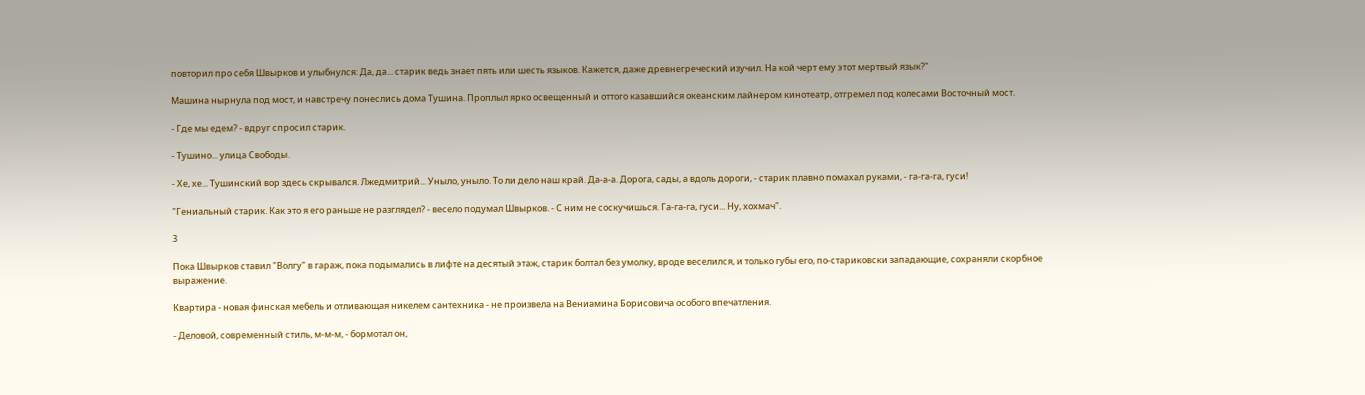повторил про себя Швырков и улыбнулся: Да, да... старик ведь знает пять или шесть языков. Кажется, даже древнегреческий изучил. На кой черт ему этот мертвый язык?"

Машина нырнула под мост, и навстречу понеслись дома Тушина. Проплыл ярко освещенный и оттого казавшийся океанским лайнером кинотеатр, отгремел под колесами Восточный мост.

- Где мы едем? - вдруг спросил старик.

- Тушино... улица Свободы.

- Хе, хе... Тушинский вор здесь скрывался. Лжедмитрий... Уныло, уныло. То ли дело наш край. Да-а-а. Дорога, сады, а вдоль дороги, - старик плавно помахал руками, - га-га-га, гуси!

"Гениальный старик. Как это я его раньше не разглядел? - весело подумал Швырков. - С ним не соскучишься. Га-га-га, гуси... Ну, хохмач".

3

Пока Швырков ставил "Волгу" в гараж, пока подымались в лифте на десятый этаж, старик болтал без умолку, вроде веселился, и только губы его, по-стариковски западающие, сохраняли скорбное выражение.

Квартира - новая финская мебель и отливающая никелем сантехника - не произвела на Вениамина Борисовича особого впечатления.

- Деловой, современный стиль, м-м-м, - бормотал он,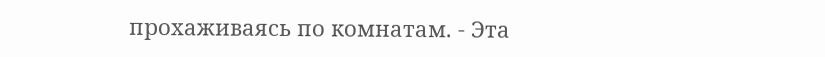прохаживаясь по комнатам. - Эта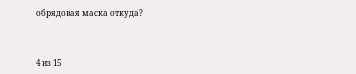обрядовая маска откуда?



4 из 15